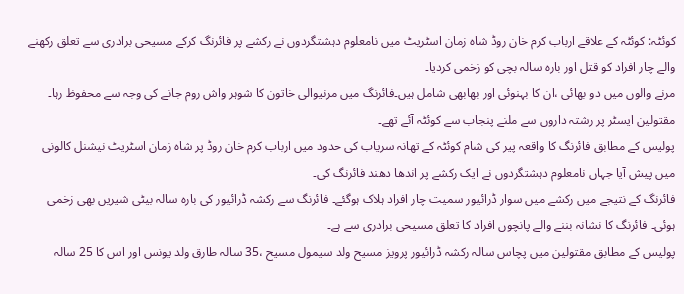کوئٹہ: کوئٹہ کے علاقے ارباب کرم خان روڈ شاہ زمان اسٹریٹ میں نامعلوم دہشتگردوں نے رکشے پر فائرنگ کرکے مسیحی برادری سے تعلق رکھنے والے چار افراد کو قتل اور بارہ سالہ بچی کو زخمی کردیا۔
مرنے والوں میں دو بھائی ،ان کا بہنوئی اور بھابھی شامل ہیں۔فائرنگ میں مرنیوالی خاتون کا شوہر واش روم جانے کی وجہ سے محفوظ رہا۔ مقتولین ایسٹر پر رشتہ داروں سے ملنے پنجاب سے کوئٹہ آئے تھے۔
پولیس کے مطابق فائرنگ کا واقعہ پیر کی شام کوئٹہ کے تھانہ سریاب کی حدود میں ارباب کرم خان روڈ پر شاہ زمان اسٹریٹ نیشنل کالونی میں پیش آیا جہاں نامعلوم دہشتگردوں نے ایک رکشے پر اندھا دھند فائرنگ کی۔
فائرنگ کے نتیجے میں رکشے میں سوار ڈرائیور سمیت چار افراد ہلاک ہوگئے۔ فائرنگ سے رکشہ ڈرائیور کی بارہ سالہ بیٹی شیریں بھی زخمی ہوئی۔ فائرنگ کا نشانہ بننے والے پانچوں افراد کا تعلق مسیحی برادری سے ہے۔
پولیس کے مطابق مقتولین میں پچاس سالہ رکشہ ڈرائیور پرویز مسیح ولد سیمول مسیح ،35 سالہ طارق ولد یونس اور اس کا 25 سالہ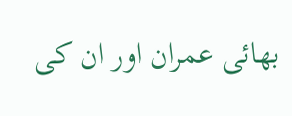بھائی عمران اور ان کی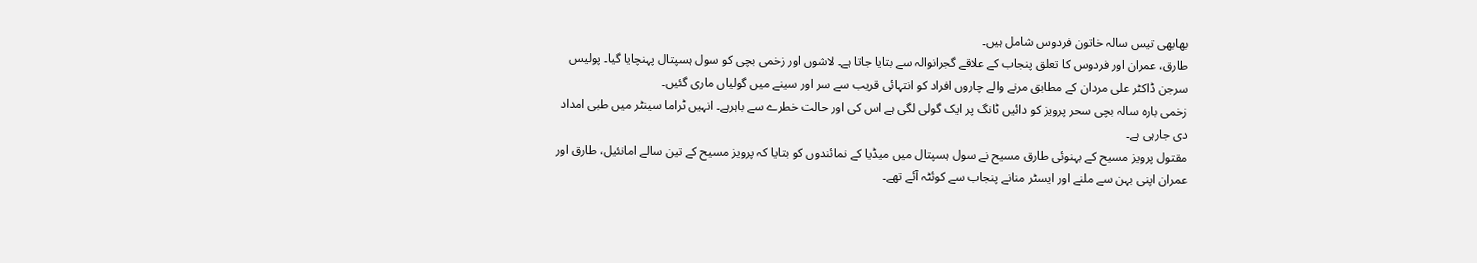بھابھی تیس سالہ خاتون فردوس شامل ہیں۔
طارق، عمران اور فردوس کا تعلق پنجاب کے علاقے گجرانوالہ سے بتایا جاتا ہے۔ لاشوں اور زخمی بچی کو سول ہسپتال پہنچایا گیا۔ پولیس سرجن ڈاکٹر علی مردان کے مطابق مرنے والے چاروں افراد کو انتہائی قریب سے سر اور سینے میں گولیاں ماری گئیں۔
زخمی بارہ سالہ بچی سحر پرویز کو دائیں ٹانگ پر ایک گولی لگی ہے اس کی اور حالت خطرے سے باہرہے۔ انہیں ٹراما سینٹر میں طبی امداد دی جارہی ہے۔
مقتول پرویز مسیح کے بہنوئی طارق مسیح نے سول ہسپتال میں میڈیا کے نمائندوں کو بتایا کہ پرویز مسیح کے تین سالے امانئیل، طارق اور عمران اپنی بہن سے ملنے اور ایسٹر منانے پنجاب سے کوئٹہ آئے تھے۔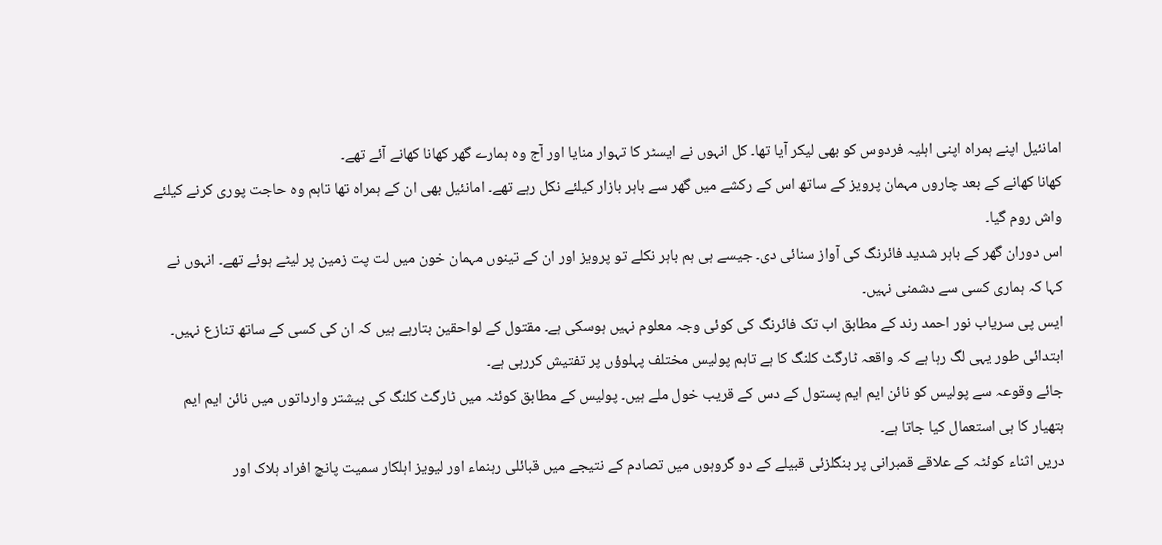امانئیل اپنے ہمراہ اپنی اہلیہ فردوس کو بھی لیکر آیا تھا۔ کل انہوں نے ایسٹر کا تہوار منایا اور آج وہ ہمارے گھر کھانا کھانے آئے تھے۔
کھانا کھانے کے بعد چاروں مہمان پرویز کے ساتھ اس کے رکشے میں گھر سے باہر بازار کیلئے نکل رہے تھے۔ امانئیل بھی ان کے ہمراہ تھا تاہم وہ حاجت پوری کرنے کیلئے واش روم گیا۔
اس دوران گھر کے باہر شدید فائرنگ کی آواز سنائی دی۔ جیسے ہی ہم باہر نکلے تو پرویز اور ان کے تینوں مہمان خون میں لت پت زمین پر لیٹے ہوئے تھے۔ انہوں نے کہا کہ ہماری کسی سے دشمنی نہیں۔
ایس پی سریاب نور احمد رند کے مطابق اب تک فائرنگ کی کوئی وجہ معلوم نہیں ہوسکی ہے۔ مقتول کے لواحقین بتارہے ہیں کہ ان کی کسی کے ساتھ تنازع نہیں۔ ابتدائی طور یہی لگ رہا ہے کہ واقعہ ٹارگٹ کلنگ کا ہے تاہم پولیس مختلف پہلوؤں پر تفتیش کررہی ہے۔
جائے وقوعہ سے پولیس کو نائن ایم ایم پستول کے دس کے قریب خول ملے ہیں۔ پولیس کے مطابق کوئٹہ میں ٹارگٹ کلنگ کی بیشتر وارداتوں میں نائن ایم ایم ہتھیار کا ہی استعمال کیا جاتا ہے۔
دریں اثناء کوئٹہ کے علاقے قمبرانی پر بنگلزئی قبیلے کے دو گروہوں میں تصادم کے نتیجے میں قبائلی رہنماء اور لیویز اہلکار سمیت پانچ افراد ہلاک اور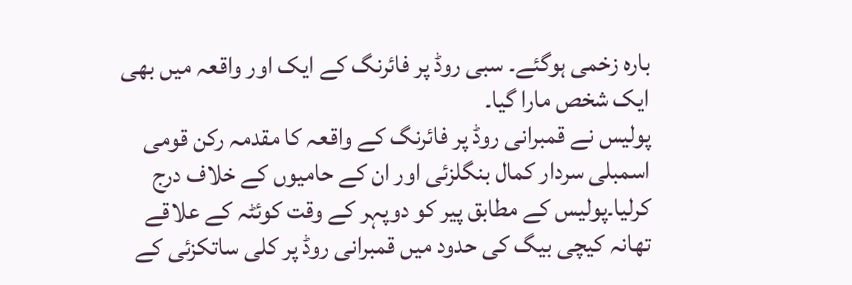بارہ زخمی ہوگئے۔ سبی روڈ پر فائرنگ کے ایک اور واقعہ میں بھی ایک شخص مارا گیا۔
پولیس نے قمبرانی روڈ پر فائرنگ کے واقعہ کا مقدمہ رکن قومی اسمبلی سردار کمال بنگلزئی اور ان کے حامیوں کے خلاف درج کرلیا۔پولیس کے مطابق پیر کو دوپہر کے وقت کوئٹہ کے علاقے تھانہ کیچی بیگ کی حدود میں قمبرانی روڈ پر کلی ساتکزئی کے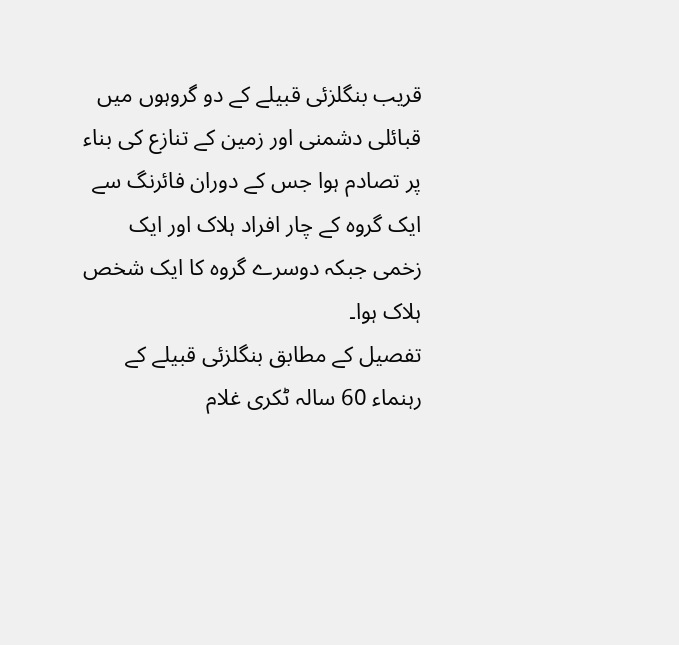قریب بنگلزئی قبیلے کے دو گروہوں میں قبائلی دشمنی اور زمین کے تنازع کی بناء پر تصادم ہوا جس کے دوران فائرنگ سے ایک گروہ کے چار افراد ہلاک اور ایک زخمی جبکہ دوسرے گروہ کا ایک شخص ہلاک ہوا۔
تفصیل کے مطابق بنگلزئی قبیلے کے رہنماء 60 سالہ ٹکری غلام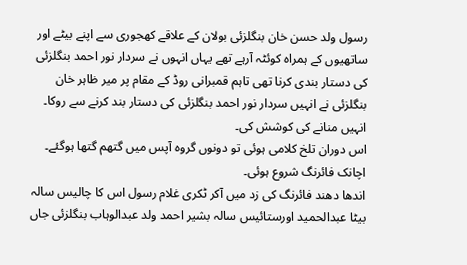رسول ولد حسن خان بنگلزئی بولان کے علاقے کھجوری سے اپنے بیٹے اور ساتھیوں کے ہمراہ کوئٹہ آرہے تھے یہاں انہوں نے سردار نور احمد بنگلزئی کی دستار بندی کرنا تھی تاہم قمبرانی روڈ کے مقام پر میر ظاہر خان بنگلزئی نے انہیں سردار نور احمد بنگلزئی کی دستار بند کرنے سے روکا۔ انہیں منانے کی کوشش کی۔
اس دوران تلخ کلامی ہوئی تو دونوں گروہ آپس میں گتھم گتھا ہوگئے۔ اچانک فائرنگ شروع ہوئی۔
اندھا دھند فائرنگ کی زد میں آکر ٹکری غلام رسول اس کا چالیس سالہ بیٹا عبدالحمید اورستائیس سالہ بشیر احمد ولد عبدالوہاب بنگلزئی جاں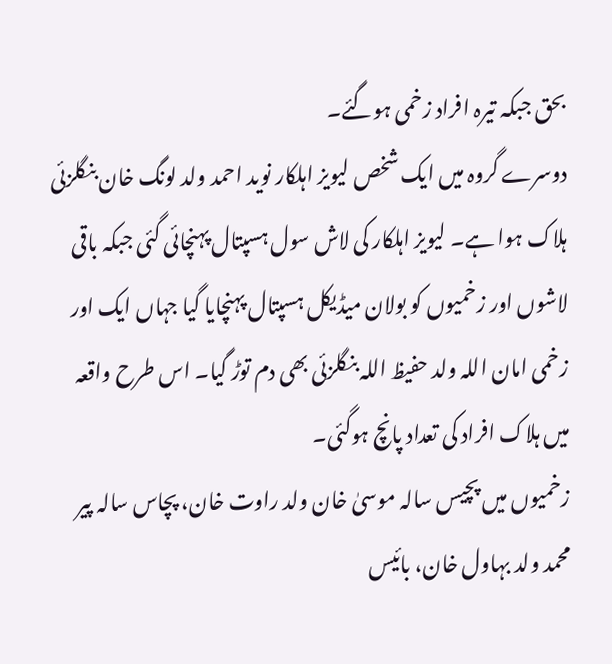بحق جبکہ تیرہ افراد زخمی ہوگئے۔
دوسرے گروہ میں ایک شخص لیویز اہلکار نوید احمد ولد لونگ خان بنگلزئی ہلاک ہوا ہے۔ لیویز اہلکار کی لاش سول ہسپتال پہنچائی گئی جبکہ باقی لاشوں اور زخمیوں کو بولان میڈیکل ہسپتال پہنچایا گیا جہاں ایک اور زخمی امان اللہ ولد حفیظ اللہ بنگلزئی بھی دم توڑ گیا۔ اس طرح واقعہ میں ہلاک افراد کی تعداد پانچ ہوگئی۔
زخمیوں میں پچیس سالہ موسیٰ خان ولد راوت خان، پچاس سالہ پیر محمد ولد بہاول خان، بائیس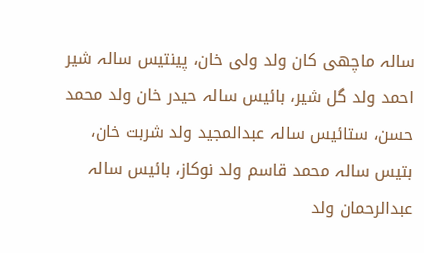سالہ ماچھی کان ولد ولی خان، پینتیس سالہ شیر احمد ولد گل شیر، بائیس سالہ حیدر خان ولد محمد حسن، ستائیس سالہ عبدالمجید ولد شربت خان، بتیس سالہ محمد قاسم ولد نوکاز، بائیس سالہ عبدالرحمان ولد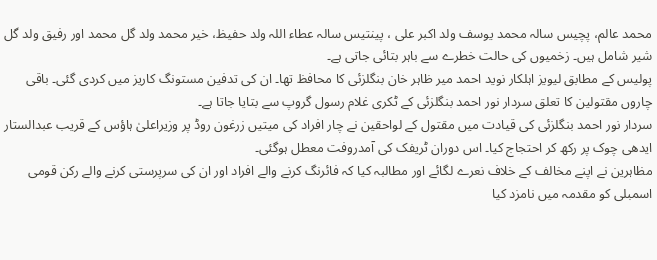محمد عالم، پچیس سالہ محمد یوسف ولد اکبر علی ، پینتیس سالہ عطاء اللہ ولد حفیظ، خیر محمد ولد گل محمد اور رفیق ولد گل شیر شامل ہیں۔ زخمیوں کی حالت خطرے سے باہر بتائی جاتی ہے۔
پولیس کے مطابق لیویز اہلکار نوید احمد میر ظاہر خان بنگلزئی کا محافظ تھا۔ ان کی تدفین مستونگ کاریز میں کردی گئی۔ باقی چاروں مقتولین کا تعلق سردار نور احمد بنگلزئی کے ٹکری غلام رسول گروپ سے بتایا جاتا ہے۔
سردار نور احمد بنگلزئی کی قیادت میں مقتول کے لواحقین نے چار افراد کی میتیں زرغون روڈ پر وزیراعلیٰ ہاؤس کے قریب عبدالستار ایدھی چوک پر رکھ کر احتجاج کیا۔ اس دوران ٹریفک کی آمدروفت معطل ہوگئی۔
مظاہرین نے اپنے مخالف کے خلاف نعرے لگائے اور مطالبہ کیا کہ فائرنگ کرنے والے افراد اور ان کی سرپرستی کرنے والے رکن قومی اسمبلی کو مقدمہ میں نامزد کیا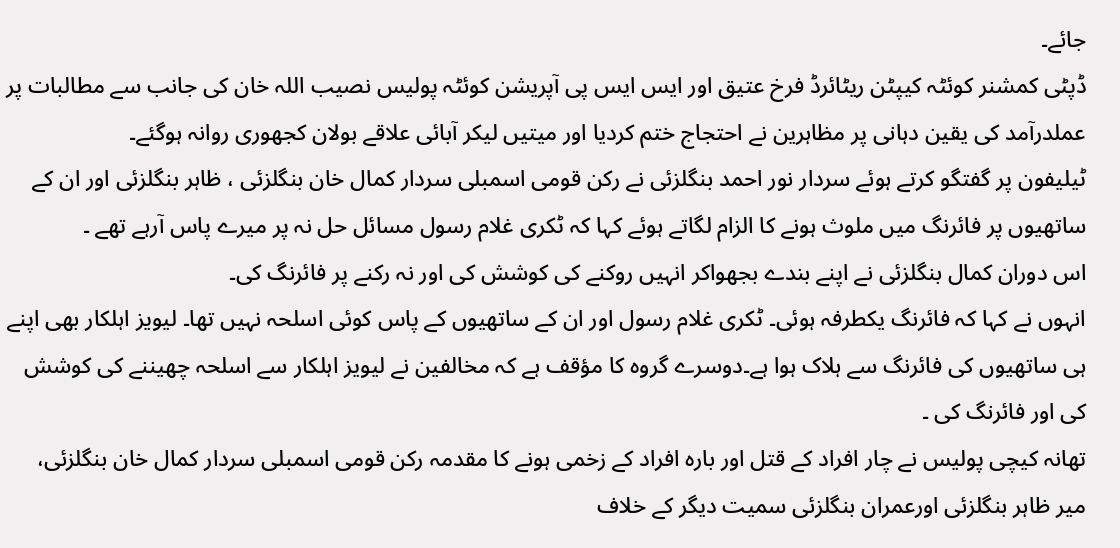جائے۔
ڈپٹی کمشنر کوئٹہ کیپٹن ریٹائرڈ فرخ عتیق اور ایس ایس پی آپریشن کوئٹہ پولیس نصیب اللہ خان کی جانب سے مطالبات پر عملدرآمد کی یقین دہانی پر مظاہرین نے احتجاج ختم کردیا اور میتیں لیکر آبائی علاقے بولان کجھوری روانہ ہوگئے۔
ٹیلیفون پر گفتگو کرتے ہوئے سردار نور احمد بنگلزئی نے رکن قومی اسمبلی سردار کمال خان بنگلزئی ، ظاہر بنگلزئی اور ان کے ساتھیوں پر فائرنگ میں ملوث ہونے کا الزام لگاتے ہوئے کہا کہ ٹکری غلام رسول مسائل حل نہ پر میرے پاس آرہے تھے ۔
اس دوران کمال بنگلزئی نے اپنے بندے بجھواکر انہیں روکنے کی کوشش کی اور نہ رکنے پر فائرنگ کی۔
انہوں نے کہا کہ فائرنگ یکطرفہ ہوئی۔ ٹکری غلام رسول اور ان کے ساتھیوں کے پاس کوئی اسلحہ نہیں تھا۔ لیویز اہلکار بھی اپنے ہی ساتھیوں کی فائرنگ سے ہلاک ہوا ہے۔دوسرے گروہ کا مؤقف ہے کہ مخالفین نے لیویز اہلکار سے اسلحہ چھیننے کی کوشش کی اور فائرنگ کی ۔
تھانہ کیچی پولیس نے چار افراد کے قتل اور بارہ افراد کے زخمی ہونے کا مقدمہ رکن قومی اسمبلی سردار کمال خان بنگلزئی، میر ظاہر بنگلزئی اورعمران بنگلزئی سمیت دیگر کے خلاف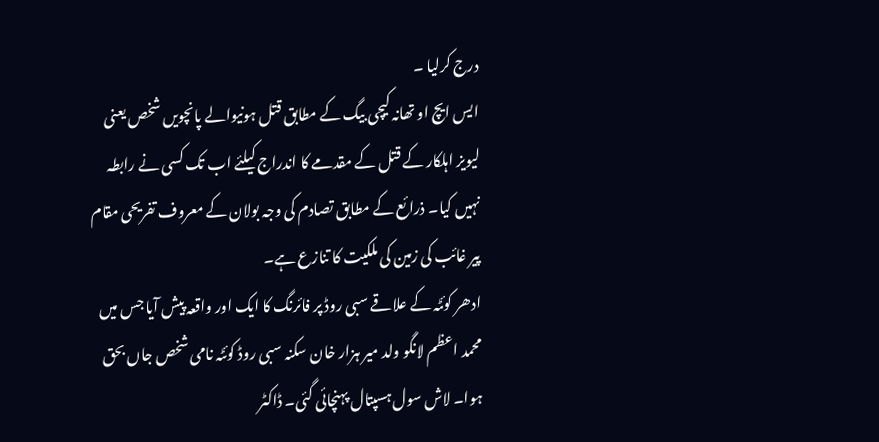درج کرلیا ۔
ایس ایچ او تھانہ کیچی بیگ کے مطابق قتل ہونیوالے پانچویں شخص یعنی لیویز اہلکار کے قتل کے مقدمے کا اندراج کیلئے اب تک کسی نے رابطہ نہیں کیا۔ ذرائع کے مطابق تصادم کی وجہ بولان کے معروف تفریحی مقام پیر غائب کی زمین کی ملکیت کا تنازع ہے۔
ادھر کوئٹہ کے علاقے سبی روڈ پر فائرنگ کا ایک اور واقعہ پیش آیا جس میں محمد اعظم لانگو ولد میر ہزار خان سکنہ سبی روڈ کوئٹہ نامی شخص جاں بحق ہوا۔ لاش سول ہسپتال پہنچائی گئی۔ ڈاکٹر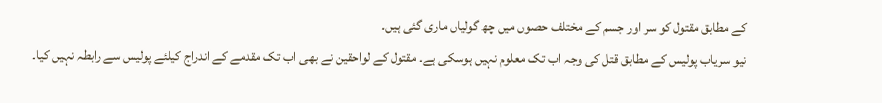کے مطابق مقتول کو سر اور جسم کے مختلف حصوں میں چھ گولیاں ماری گئی ہیں۔
نیو سریاب پولیس کے مطابق قتل کی وجہ اب تک معلوم نہیں ہوسکی ہے۔ مقتول کے لواحقین نے بھی اب تک مقدمے کے اندراج کیلئے پولیس سے رابطہ نہیں کیا۔